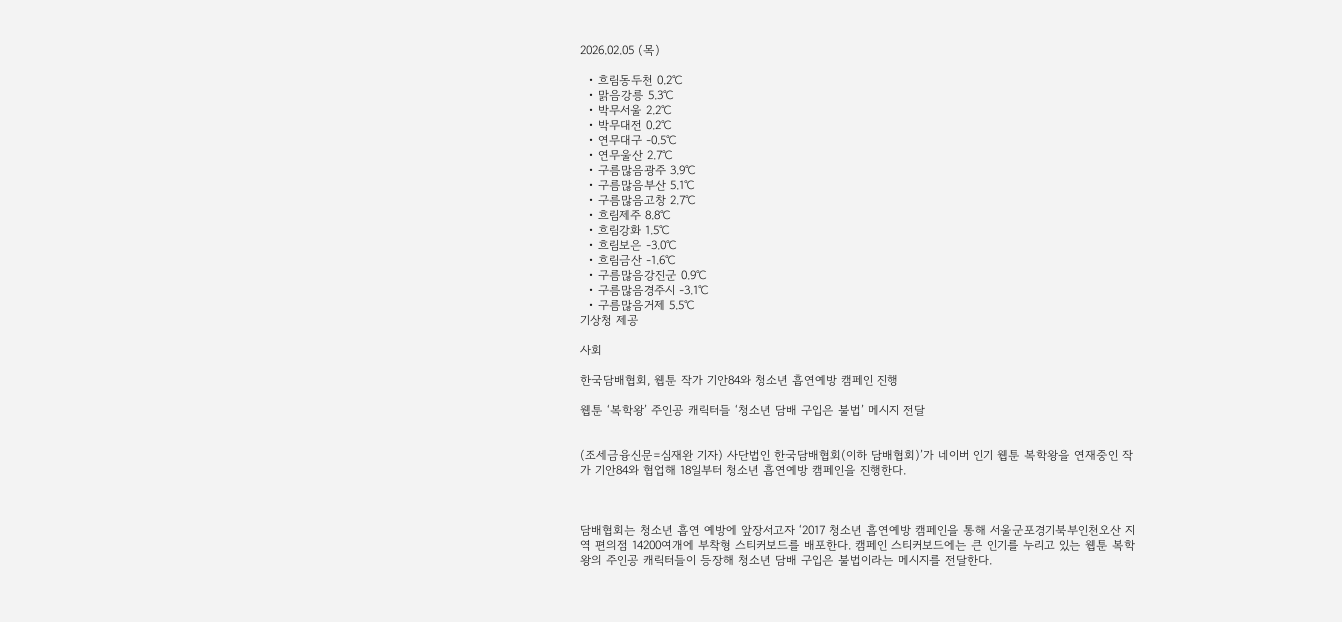2026.02.05 (목)

  • 흐림동두천 0.2℃
  • 맑음강릉 5.3℃
  • 박무서울 2.2℃
  • 박무대전 0.2℃
  • 연무대구 -0.5℃
  • 연무울산 2.7℃
  • 구름많음광주 3.9℃
  • 구름많음부산 5.1℃
  • 구름많음고창 2.7℃
  • 흐림제주 8.8℃
  • 흐림강화 1.5℃
  • 흐림보은 -3.0℃
  • 흐림금산 -1.6℃
  • 구름많음강진군 0.9℃
  • 구름많음경주시 -3.1℃
  • 구름많음거제 5.5℃
기상청 제공

사회

한국담배협회, 웹툰 작가 기안84와 청소년 흡연예방 캠페인 진행

웹툰 ‘복학왕’ 주인공 캐릭터들 ‘청소년 담배 구입은 불법’ 메시지 전달


(조세금융신문=심재완 기자) 사단법인 한국담배협회(이하 담배협회)’가 네이버 인기 웹툰 복학왕을 연재중인 작가 기안84와 협업해 18일부터 청소년 흡연예방 캠페인을 진행한다.



담배협회는 청소년 흡연 예방에 앞장서고자 ‘2017 청소년 흡연예방 캠페인을 통해 서울군포경기북부인천오산 지역 편의점 14200여개에 부착형 스티커보드를 배포한다. 캠페인 스티커보드에는 큰 인기를 누리고 있는 웹툰 복학왕의 주인공 캐릭터들이 등장해 청소년 담배 구입은 불법이라는 메시지를 전달한다.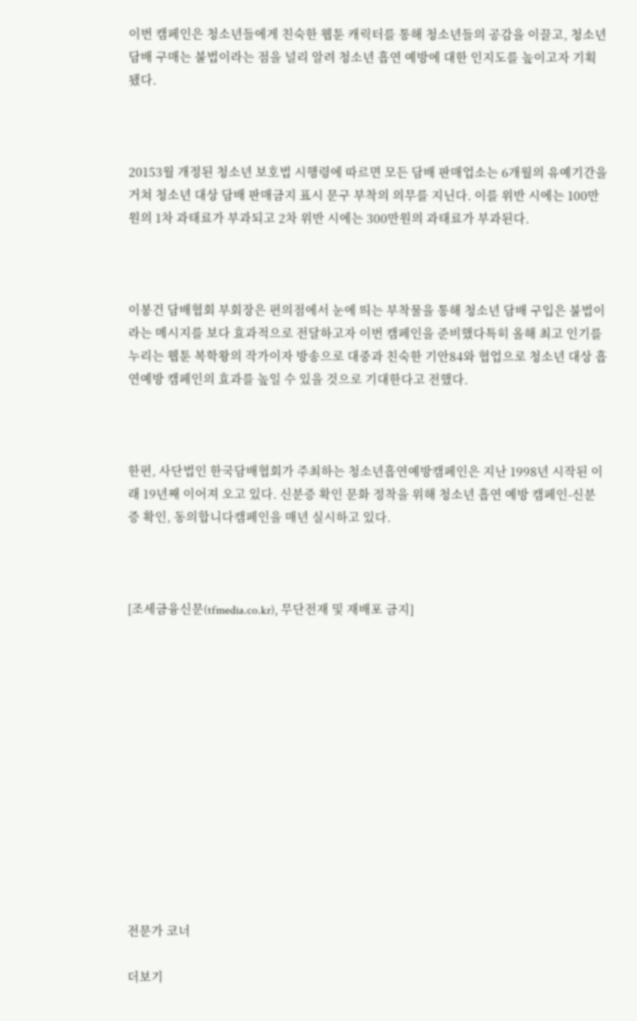이번 캠페인은 청소년들에게 친숙한 웹툰 캐릭터를 통해 청소년들의 공감을 이끌고, 청소년 담배 구매는 불법이라는 점을 널리 알려 청소년 흡연 예방에 대한 인지도를 높이고자 기획됐다.



20153월 개정된 청소년 보호법 시행령에 따르면 모든 담배 판매업소는 6개월의 유예기간을 거쳐 청소년 대상 담배 판매금지 표시 문구 부착의 의무를 지닌다. 이를 위반 시에는 100만원의 1차 과태료가 부과되고 2차 위반 시에는 300만원의 과태료가 부과된다.



이봉건 담배협회 부회장은 편의점에서 눈에 띄는 부착물을 통해 청소년 담배 구입은 불법이라는 메시지를 보다 효과적으로 전달하고자 이번 캠페인을 준비했다특히 올해 최고 인기를 누리는 웹툰 복학왕의 작가이자 방송으로 대중과 친숙한 기안84와 협업으로 청소년 대상 흡연예방 캠페인의 효과를 높일 수 있을 것으로 기대한다고 전했다.



한편, 사단법인 한국담배협회가 주최하는 청소년흡연예방캠페인은 지난 1998년 시작된 이래 19년째 이어져 오고 있다. 신분증 확인 문화 정착을 위해 청소년 흡연 예방 캠페인-신분증 확인, 동의합니다캠페인을 매년 실시하고 있다.



[조세금융신문(tfmedia.co.kr), 무단전재 및 재배포 금지]













전문가 코너

더보기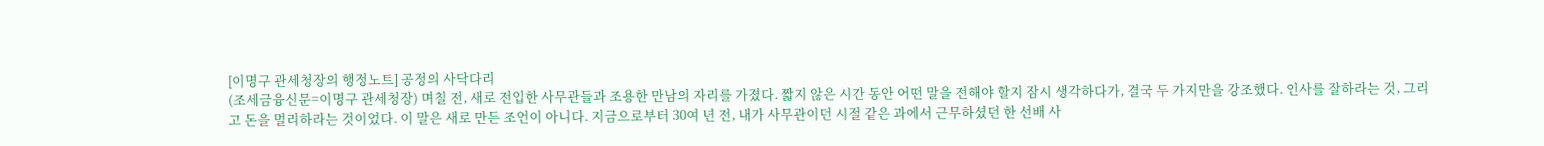[이명구 관세청장의 행정노트] 공정의 사닥다리
(조세금융신문=이명구 관세청장) 며칠 전, 새로 전입한 사무관들과 조용한 만남의 자리를 가졌다. 짧지 않은 시간 동안 어떤 말을 전해야 할지 잠시 생각하다가, 결국 두 가지만을 강조했다. 인사를 잘하라는 것, 그리고 돈을 멀리하라는 것이었다. 이 말은 새로 만든 조언이 아니다. 지금으로부터 30여 년 전, 내가 사무관이던 시절 같은 과에서 근무하셨던 한 선배 사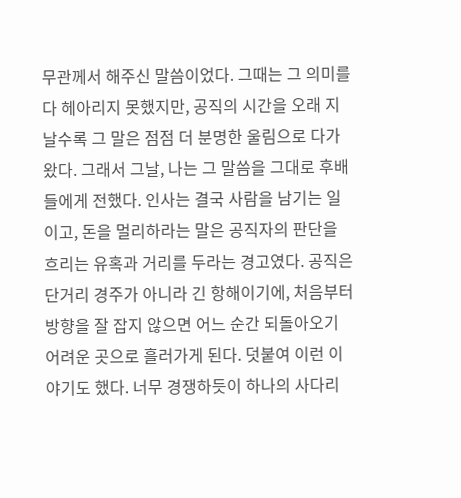무관께서 해주신 말씀이었다. 그때는 그 의미를 다 헤아리지 못했지만, 공직의 시간을 오래 지날수록 그 말은 점점 더 분명한 울림으로 다가왔다. 그래서 그날, 나는 그 말씀을 그대로 후배들에게 전했다. 인사는 결국 사람을 남기는 일이고, 돈을 멀리하라는 말은 공직자의 판단을 흐리는 유혹과 거리를 두라는 경고였다. 공직은 단거리 경주가 아니라 긴 항해이기에, 처음부터 방향을 잘 잡지 않으면 어느 순간 되돌아오기 어려운 곳으로 흘러가게 된다. 덧붙여 이런 이야기도 했다. 너무 경쟁하듯이 하나의 사다리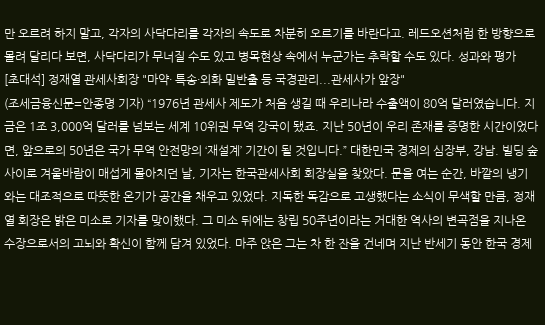만 오르려 하지 말고, 각자의 사닥다리를 각자의 속도로 차분히 오르기를 바란다고. 레드오션처럼 한 방향으로 몰려 달리다 보면, 사닥다리가 무너질 수도 있고 병목현상 속에서 누군가는 추락할 수도 있다. 성과와 평가
[초대석] 정재열 관세사회장 "마약· 특송·외화 밀반출 등 국경관리...관세사가 앞장"
(조세금융신문=안종명 기자) “1976년 관세사 제도가 처음 생길 때 우리나라 수출액이 80억 달러였습니다. 지금은 1조 3,000억 달러를 넘보는 세계 10위권 무역 강국이 됐죠. 지난 50년이 우리 존재를 증명한 시간이었다면, 앞으로의 50년은 국가 무역 안전망의 ‘재설계’ 기간이 될 것입니다.” 대한민국 경제의 심장부, 강남. 빌딩 숲 사이로 겨울바람이 매섭게 몰아치던 날, 기자는 한국관세사회 회장실을 찾았다. 문을 여는 순간, 바깥의 냉기와는 대조적으로 따뜻한 온기가 공간을 채우고 있었다. 지독한 독감으로 고생했다는 소식이 무색할 만큼, 정재열 회장은 밝은 미소로 기자를 맞이했다. 그 미소 뒤에는 창립 50주년이라는 거대한 역사의 변곡점을 지나온 수장으로서의 고뇌와 확신이 함께 담겨 있었다. 마주 앉은 그는 차 한 잔을 건네며 지난 반세기 동안 한국 경제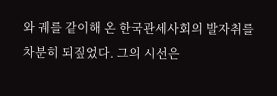와 궤를 같이해 온 한국관세사회의 발자취를 차분히 되짚었다. 그의 시선은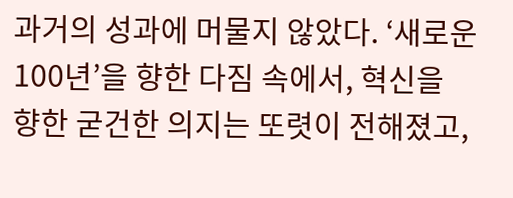과거의 성과에 머물지 않았다. ‘새로운 100년’을 향한 다짐 속에서, 혁신을 향한 굳건한 의지는 또렷이 전해졌고,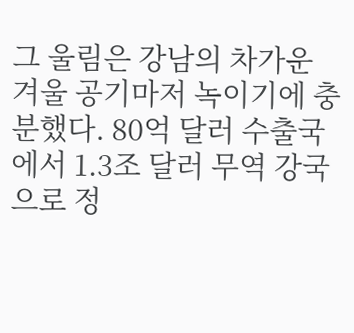그 울림은 강남의 차가운 겨울 공기마저 녹이기에 충분했다. 80억 달러 수출국에서 1.3조 달러 무역 강국으로 정